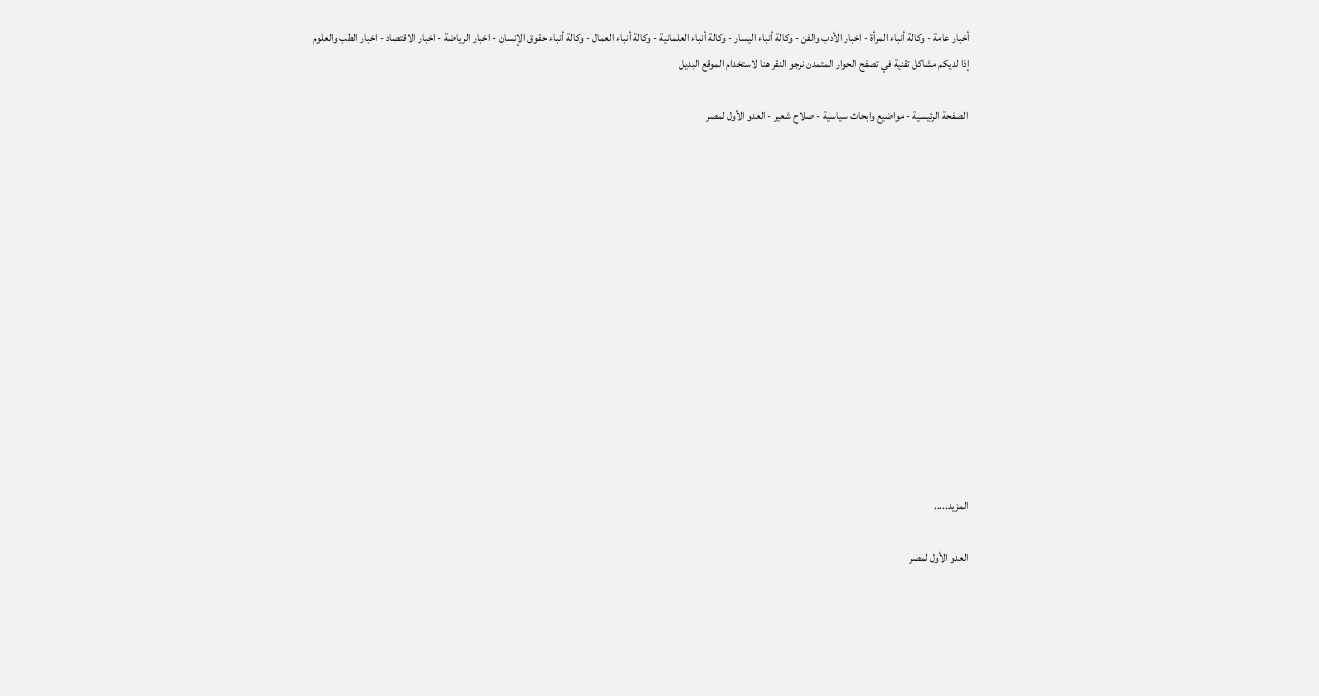أخبار عامة - وكالة أنباء المرأة - اخبار الأدب والفن - وكالة أنباء اليسار - وكالة أنباء العلمانية - وكالة أنباء العمال - وكالة أنباء حقوق الإنسان - اخبار الرياضة - اخبار الاقتصاد - اخبار الطب والعلوم
إذا لديكم مشاكل تقنية في تصفح الحوار المتمدن نرجو النقر هنا لاستخدام الموقع البديل

الصفحة الرئيسية - مواضيع وابحاث سياسية - صلاح شعير - العدو الأول لمصر














المزيد.....

العدو الأول لمصر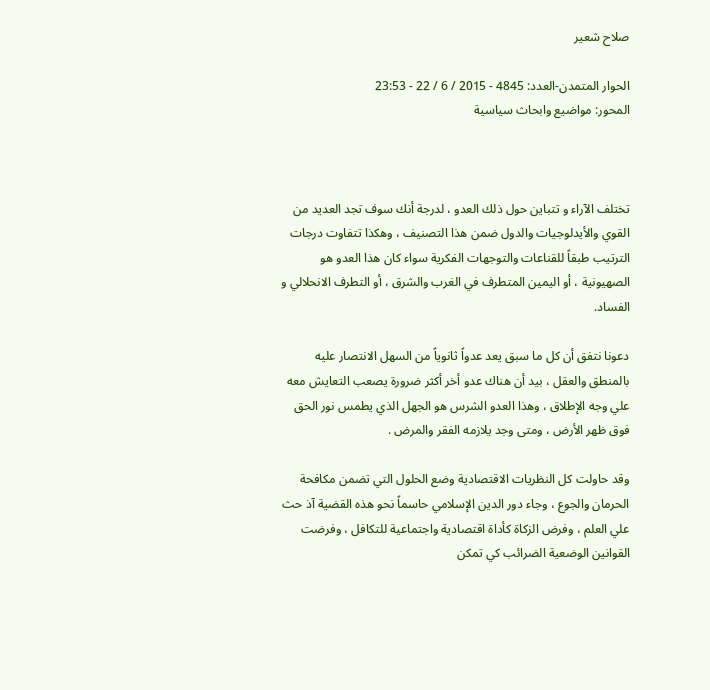صلاح شعير

الحوار المتمدن-العدد: 4845 - 2015 / 6 / 22 - 23:53
المحور: مواضيع وابحاث سياسية



تختلف الآراء و تتباين حول ذلك العدو ، لدرجة أنك سوف تجد العديد من القوي والأيدلوجيات والدول ضمن هذا التصنيف ، وهكذا تتفاوت درجات الترتيب طبقاً للقناعات والتوجهات الفكرية سواء كان هذا العدو هو الصهيونية ، أو اليمين المتطرف في الغرب والشرق ، أو التطرف الانحلالي و الفساد.

دعونا نتفق أن كل ما سبق يعد عدواً ثانوياً من السهل الانتصار عليه بالمنطق والعقل ، بيد أن هناك عدو أخر أكثر ضرورة يصعب التعايش معه علي وجه الإطلاق ، وهذا العدو الشرس هو الجهل الذي يطمس نور الحق فوق ظهر الأرض ، ومتى وجد يلازمه الفقر والمرض .

وقد حاولت كل النظريات الاقتصادية وضع الحلول التي تضمن مكافحة الحرمان والجوع ، وجاء دور الدين الإسلامي حاسماً نحو هذه القضية آذ حث علي العلم ، وفرض الزكاة كأداة اقتصادية واجتماعية للتكافل ، وفرضت القوانين الوضعية الضرائب كي تمكن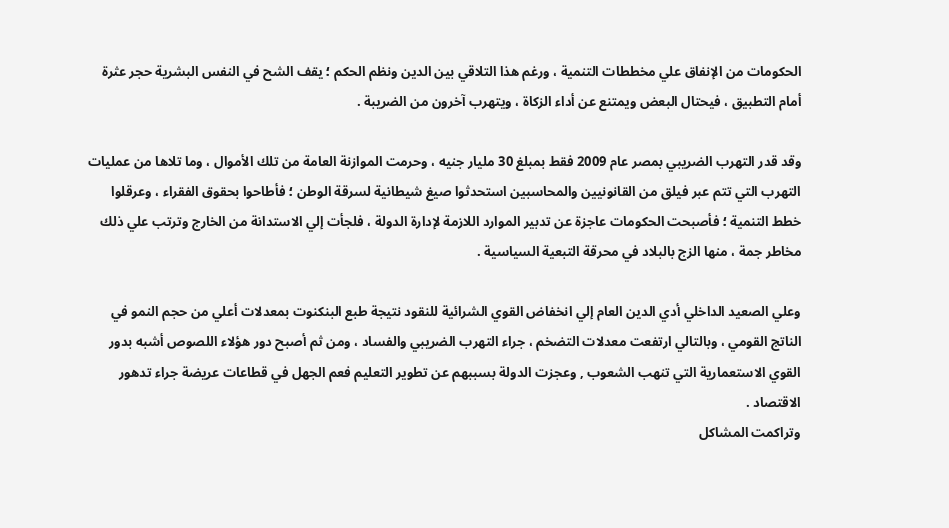الحكومات من الإنفاق علي مخططات التنمية ، ورغم هذا التلاقي بين الدين ونظم الحكم ؛ يقف الشح في النفس البشرية حجر عثرة أمام التطبيق ، فيحتال البعض ويمتنع عن أداء الزكاة ، ويتهرب آخرون من الضريبة .

وقد قدر التهرب الضريبي بمصر عام 2009 فقط بمبلغ 30 مليار جنيه ، وحرمت الموازنة العامة من تلك الأموال ، وما تلاها من عمليات التهرب التي تتم عبر فيلق من القانونيين والمحاسبين استحدثوا صيغ شيطانية لسرقة الوطن ؛ فأطاحوا بحقوق الفقراء ، وعرقلوا خطط التنمية ؛ فأصبحت الحكومات عاجزة عن تدبير الموارد اللازمة لإدارة الدولة ، فلجأت إلي الاستدانة من الخارج وترتب علي ذلك مخاطر جمة ، منها الزج بالبلاد في محرقة التبعية السياسية .

وعلي الصعيد الداخلي أدي الدين العام إلي انخفاض القوي الشرائية للنقود نتيجة طبع البنكنوت بمعدلات أعلي من حجم النمو في الناتج القومي ، وبالتالي ارتفعت معدلات التضخم ، جراء التهرب الضريبي والفساد ، ومن ثم أصبح دور هؤلاء اللصوص أشبه بدور القوي الاستعمارية التي تنهب الشعوب , وعجزت الدولة بسببهم عن تطوير التعليم فعم الجهل في قطاعات عريضة جراء تدهور الاقتصاد .
وتراكمت المشاكل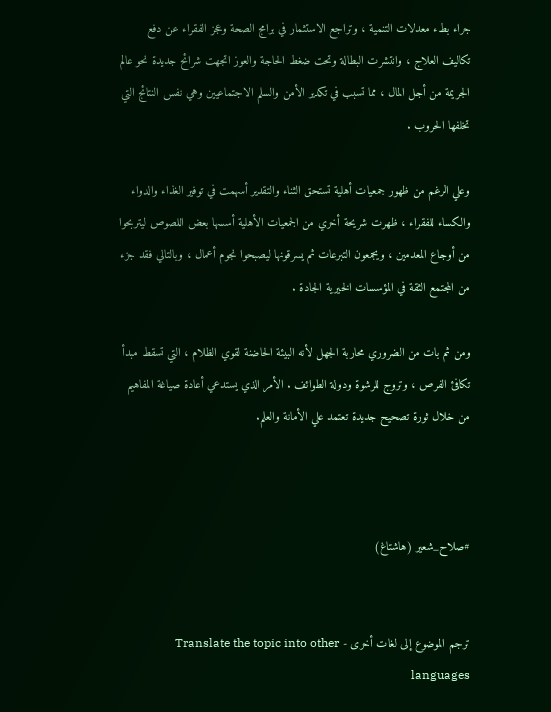جراء بطء معدلات التنمية ، وتراجع الاستثمار في برامج الصحة وعجز الفقراء عن دفع تكاليف العلاج ، وانتشرت البطالة وتحت ضغط الحاجة والعوز اتجهت شرائح جديدة نحو عالم الجريمة من أجل المال ، مما تسبب في تكدير الأمن والسلم الاجتماعيين وهي نفس النتائج التي تخلفها الحروب .

وعلي الرغم من ظهور جمعيات أهلية تستحق الثناء والتقدير أسهمت في توفير الغذاء والدواء والكساء للفقراء ، ظهرت شريحة أخري من الجمعيات الأهلية أسسها بعض اللصوص ليتربحوا من أوجاع المعدمين ، ويجمعون التبرعات ثم يسرقونها ليصبحوا نجوم أعمال ، وبالتالي فقد جزء من المجتمع الثقة في المؤسسات الخيرية الجادة .

ومن ثم بات من الضروري محاربة الجهل لأنه البيئة الحاضنة لقوي الظلام ، التي تسقط مبدأ تكافئ الفرص ، وتروج للرشوة ودولة الطوائف . الأمر الذي يستدعي أعادة صياغة المفاهيم من خلال ثورة تصحيح جديدة تعتمد علي الأمانة والعلم.



#صلاح_شعير (هاشتاغ)


ترجم الموضوع إلى لغات أخرى - Translate the topic into other languages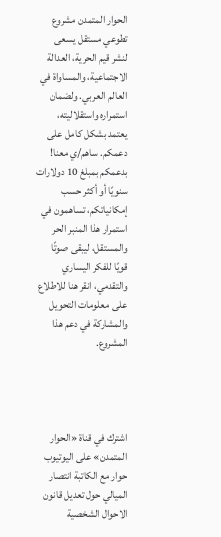الحوار المتمدن مشروع تطوعي مستقل يسعى لنشر قيم الحرية، العدالة الاجتماعية، والمساواة في العالم العربي. ولضمان استمراره واستقلاليته، يعتمد بشكل كامل على دعمكم. ساهم/ي معنا! بدعمكم بمبلغ 10 دولارات سنويًا أو أكثر حسب إمكانياتكم، تساهمون في استمرار هذا المنبر الحر والمستقل، ليبقى صوتًا قويًا للفكر اليساري والتقدمي، انقر هنا للاطلاع على معلومات التحويل والمشاركة في دعم هذا المشروع.




اشترك في قناة «الحوار المتمدن» على اليوتيوب
حوار مع الكاتبة انتصار الميالي حول تعديل قانون الاحوال الشخصية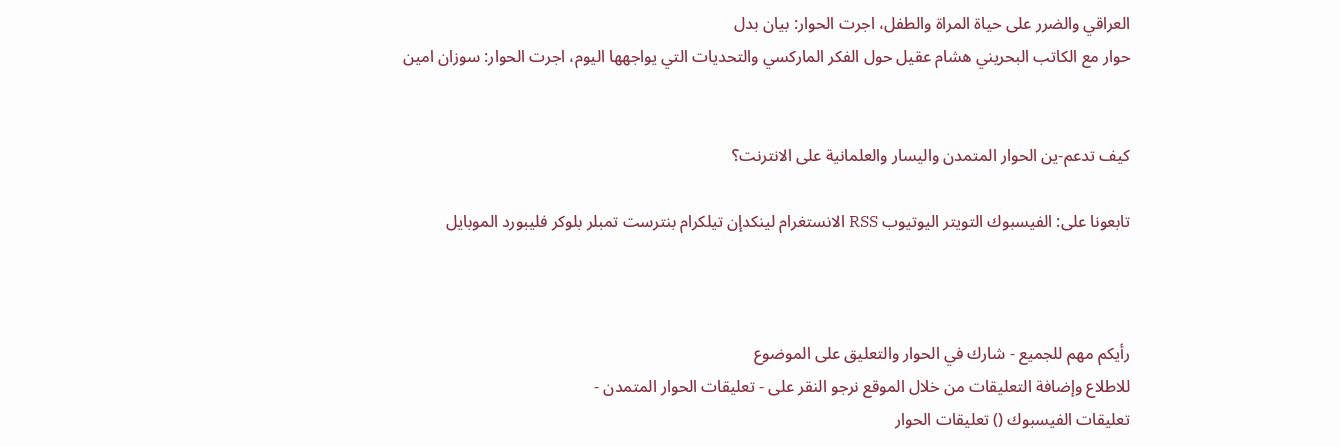العراقي والضرر على حياة المراة والطفل، اجرت الحوار: بيان بدل
حوار مع الكاتب البحريني هشام عقيل حول الفكر الماركسي والتحديات التي يواجهها اليوم، اجرت الحوار: سوزان امين


كيف تدعم-ين الحوار المتمدن واليسار والعلمانية على الانترنت؟

تابعونا على: الفيسبوك التويتر اليوتيوب RSS الانستغرام لينكدإن تيلكرام بنترست تمبلر بلوكر فليبورد الموبايل



رأيكم مهم للجميع - شارك في الحوار والتعليق على الموضوع
للاطلاع وإضافة التعليقات من خلال الموقع نرجو النقر على - تعليقات الحوار المتمدن -
تعليقات الفيسبوك () تعليقات الحوار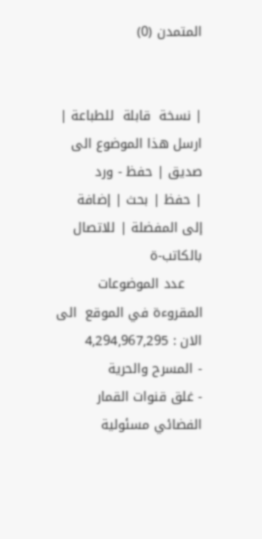المتمدن (0)


| نسخة  قابلة  للطباعة | ارسل هذا الموضوع الى صديق | حفظ - ورد
| حفظ | بحث | إضافة إلى المفضلة | للاتصال بالكاتب-ة
    عدد الموضوعات  المقروءة في الموقع  الى الان : 4,294,967,295
- المسرح والحرية
- غلق قنوات القمار الفضائي مسئولية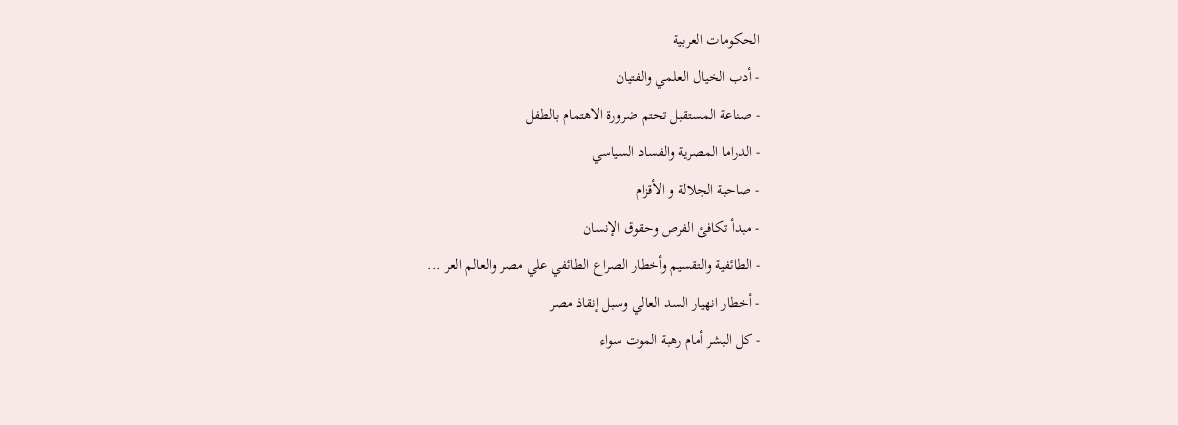الحكومات العربية
- أدب الخيال العلمي والفتيان
- صناعة المستقبل تحتم ضرورة الاهتمام بالطفل
- الدراما المصرية والفساد السياسي
- صاحبة الجلالة و الأقزام
- مبدأ تكافئ الفرص وحقوق الإنسان
- الطائفية والتقسيم وأخطار الصراع الطائفي علي مصر والعالم العر ...
- أخطار انهيار السد العالي وسبل إنقاذ مصر
- كل البشر أمام رهبة الموت سواء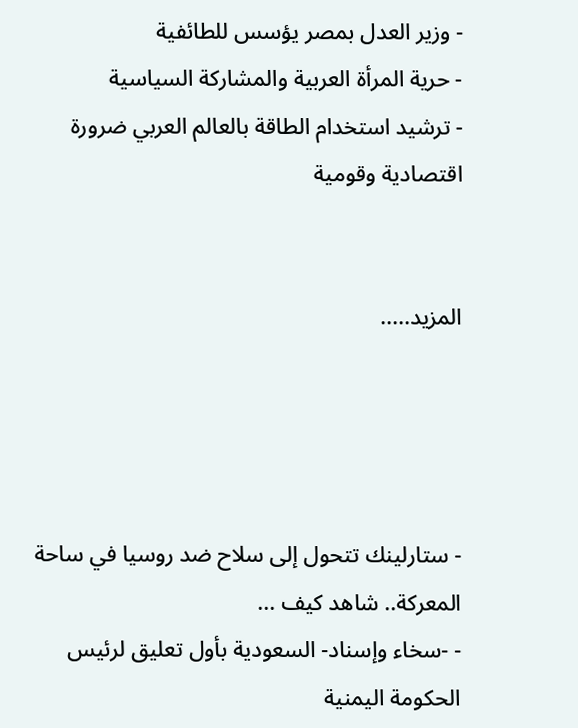- وزير العدل بمصر يؤسس للطائفية
- حرية المرأة العربية والمشاركة السياسية
- ترشيد استخدام الطاقة بالعالم العربي ضرورة اقتصادية وقومية


المزيد.....




- ستارلينك تتحول إلى سلاح ضد روسيا في ساحة المعركة.. شاهد كيف ...
- -سخاء وإسناد- السعودية بأول تعليق لرئيس الحكومة اليمنية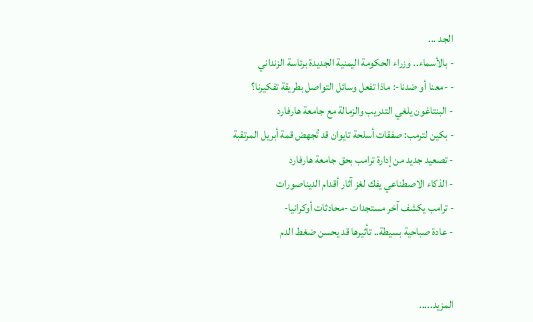الجد ...
- بالأسماء.. وزراء الحكومة اليمنية الجديدة برئاسة الزنداني
- -معنا أو ضدنا-: ماذا تفعل وسائل التواصل بطريقة تفكيرنا؟
- البنتاغون يلغي التدريب والزمالة مع جامعة هارفارد
- بكين لترمب: صفقات أسلحة تايوان قد تُجهض قمة أبريل المرتقبة
- تصعيد جديد ‌من إدارة ترامب بحق جامعة هارفارد
- الذكاء الاصطناعي يفك لغز آثار أقدام الديناصورات
- ترامب يكشف آخر مستجدات -محادثات أوكرانيا-
- عادة صباحية بسيطة.. تأثيرها قد يحسن ضغط الدم


المزيد.....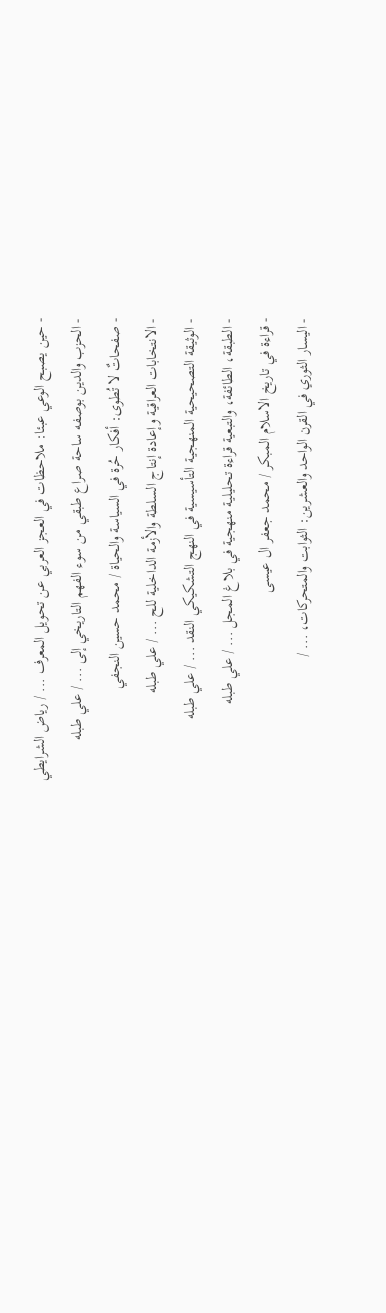- حين يصبح الوعي عبئا: ملاحظات في العجز العربي عن تحويل المعرف ... / رياض الشرايطي
- الحزب والدين بوصفه ساحة صراع طبقي من سوء الفهم التاريخي إلى ... / علي طبله
- صفحاتٌ لا تُطوى: أفكار حُرة في السياسة والحياة / محمد حسين النجفي
- الانتخابات العراقية وإعادة إنتاج السلطة والأزمة الداخلية للح ... / علي طبله
- الوثيقة التصحيحية المنهجية التأسيسية في النهج التشكيكي النقد ... / علي طبله
- الطبقة، الطائفة، والتبعية قراءة تحليلية منهجية في بلاغ المجل ... / علي طبله
- قراءة في تاريخ الاسلام المبكر / محمد جعفر ال عيسى
- اليسار الثوري في القرن الواحد والعشرين: الثوابت والمتحركات، ... /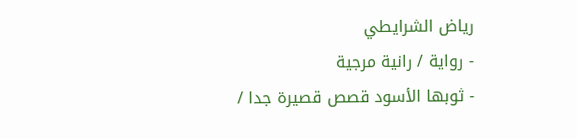رياض الشرايطي
- رواية / رانية مرجية
- ثوبها الأسود قصص قصيرة جدا /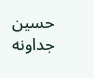حسين جداونه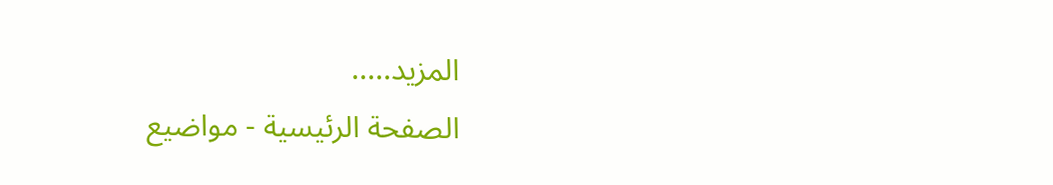المزيد.....
الصفحة الرئيسية - مواضيع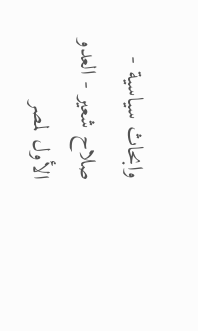وابحاث سياسية - صلاح شعير - العدو الأول لمصر